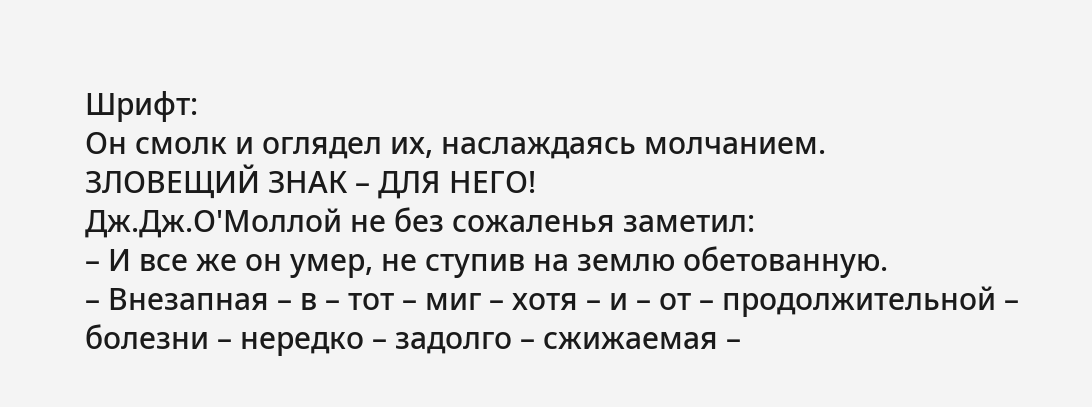Шрифт:
Он смолк и оглядел их, наслаждаясь молчанием.
ЗЛОВЕЩИЙ ЗНАК – ДЛЯ НЕГО!
Дж.Дж.О'Моллой не без сожаленья заметил:
– И все же он умер, не ступив на землю обетованную.
– Внезапная – в – тот – миг – хотя – и – от – продолжительной – болезни – нередко – задолго – сжижаемая –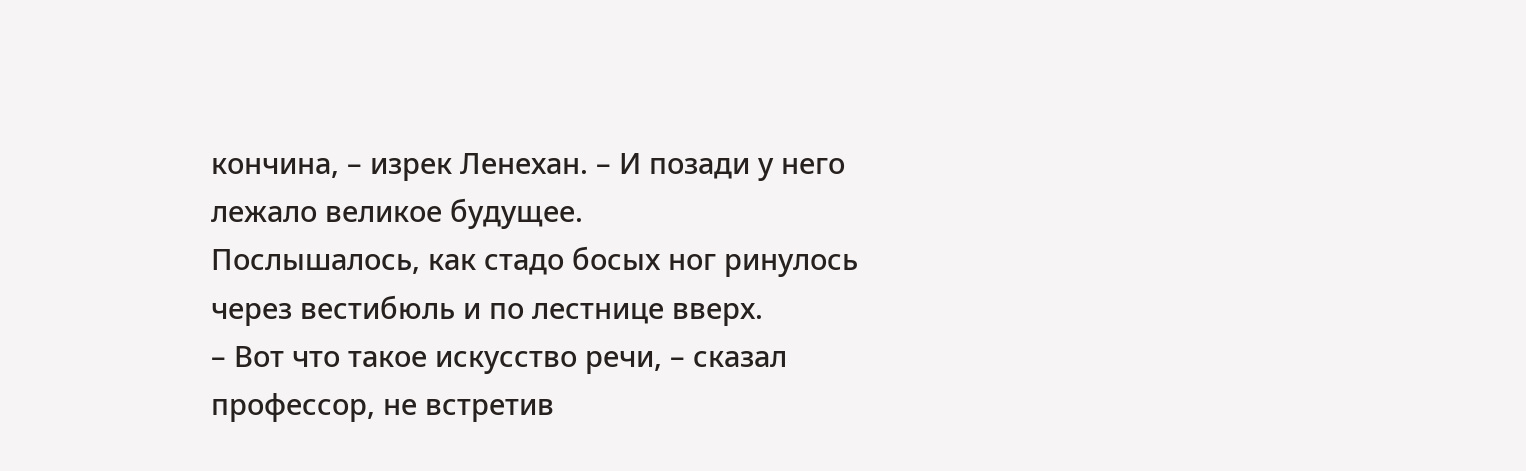кончина, – изрек Ленехан. – И позади у него лежало великое будущее.
Послышалось, как стадо босых ног ринулось через вестибюль и по лестнице вверх.
– Вот что такое искусство речи, – сказал профессор, не встретив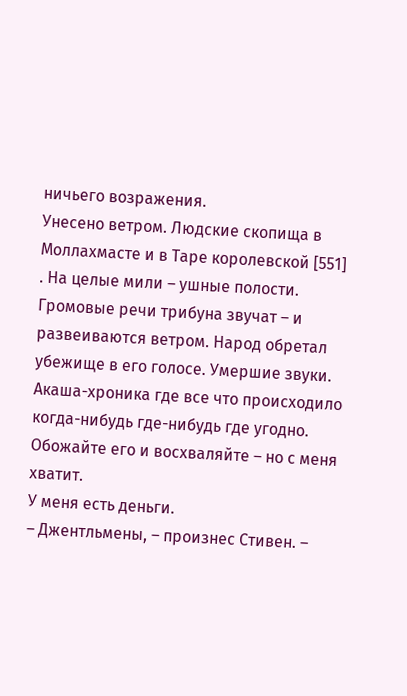ничьего возражения.
Унесено ветром. Людские скопища в Моллахмасте и в Таре королевской [551] . На целые мили – ушные полости. Громовые речи трибуна звучат – и развеиваются ветром. Народ обретал убежище в его голосе. Умершие звуки. Акаша-хроника где все что происходило когда-нибудь где-нибудь где угодно. Обожайте его и восхваляйте – но с меня хватит.
У меня есть деньги.
– Джентльмены, – произнес Стивен. –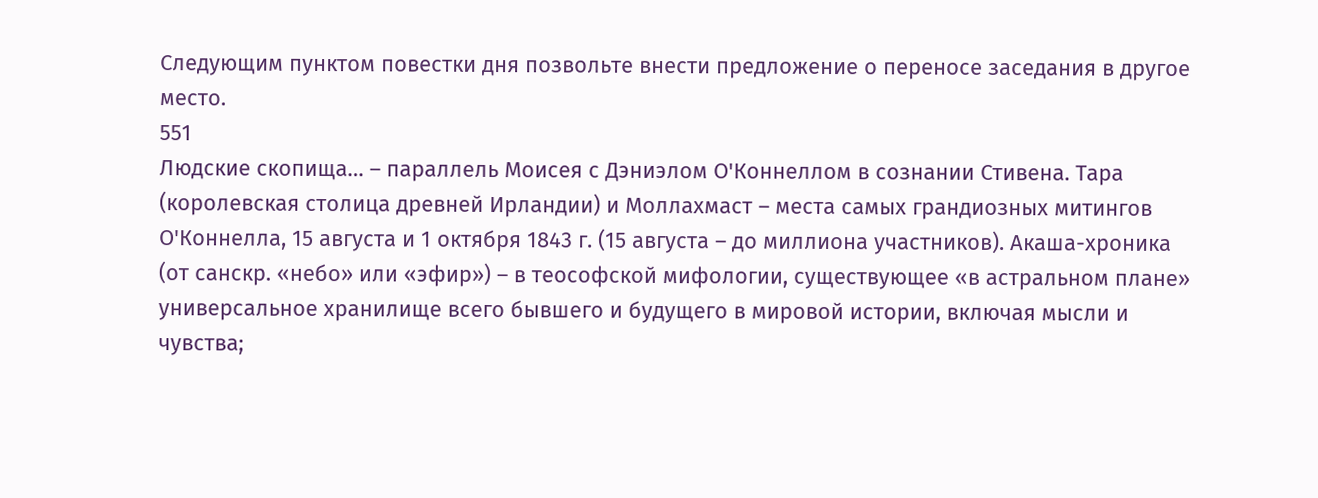Следующим пунктом повестки дня позвольте внести предложение о переносе заседания в другое место.
551
Людские скопища… – параллель Моисея с Дэниэлом О'Коннеллом в сознании Стивена. Тара (королевская столица древней Ирландии) и Моллахмаст – места самых грандиозных митингов О'Коннелла, 15 августа и 1 октября 1843 г. (15 августа – до миллиона участников). Акаша-хроника (от санскр. «небо» или «эфир») – в теософской мифологии, существующее «в астральном плане» универсальное хранилище всего бывшего и будущего в мировой истории, включая мысли и чувства;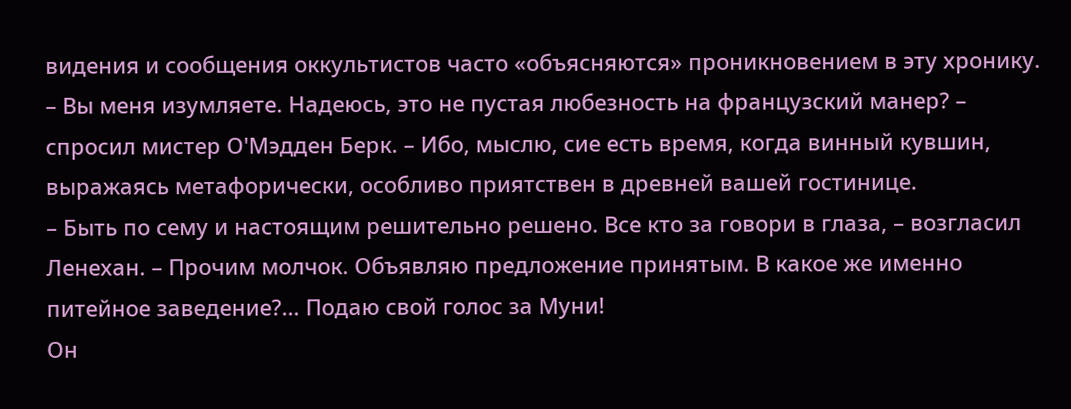видения и сообщения оккультистов часто «объясняются» проникновением в эту хронику.
– Вы меня изумляете. Надеюсь, это не пустая любезность на французский манер? – спросил мистер О'Мэдден Берк. – Ибо, мыслю, сие есть время, когда винный кувшин, выражаясь метафорически, особливо приятствен в древней вашей гостинице.
– Быть по сему и настоящим решительно решено. Все кто за говори в глаза, – возгласил Ленехан. – Прочим молчок. Объявляю предложение принятым. В какое же именно питейное заведение?… Подаю свой голос за Муни!
Он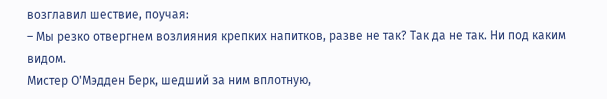возглавил шествие, поучая:
– Мы резко отвергнем возлияния крепких напитков, разве не так? Так да не так. Ни под каким видом.
Мистер О'Мэдден Берк, шедший за ним вплотную,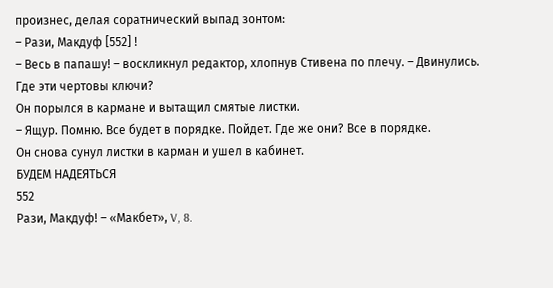произнес, делая соратнический выпад зонтом:
– Рази, Макдуф [552] !
– Весь в папашу! – воскликнул редактор, хлопнув Стивена по плечу. – Двинулись. Где эти чертовы ключи?
Он порылся в кармане и вытащил смятые листки.
– Ящур. Помню. Все будет в порядке. Пойдет. Где же они? Все в порядке.
Он снова сунул листки в карман и ушел в кабинет.
БУДЕМ НАДЕЯТЬСЯ
552
Рази, Макдуф! – «Макбет», V, 8.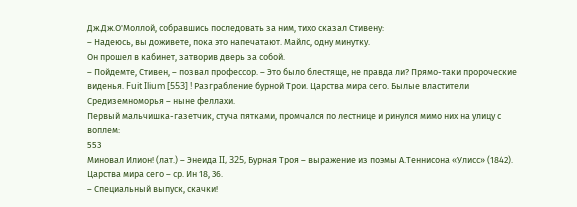Дж.Дж.О'Моллой, собравшись последовать за ним, тихо сказал Стивену:
– Надеюсь, вы доживете, пока это напечатают. Майлс, одну минутку.
Он прошел в кабинет, затворив дверь за собой.
– Пойдемте, Стивен, – позвал профессор. – Это было блестяще, не правда ли? Прямо-таки пророческие виденья. Fuit Ilium [553] ! Разграбление бурной Трои. Царства мира сего. Былые властители Средиземноморья – ныне феллахи.
Первый мальчишка-газетчик, стуча пятками, промчался по лестнице и ринулся мимо них на улицу с воплем:
553
Миновал Илион! (лат.) – Энеида II, 325, Бурная Троя – выражение из поэмы А.Теннисона «Улисс» (1842). Царства мира сего – ср. Ин 18, 36.
– Специальный выпуск, скачки!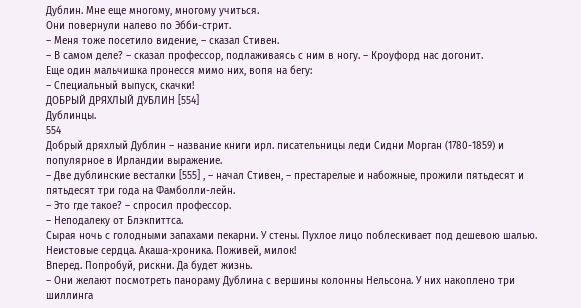Дублин. Мне еще многому, многому учиться.
Они повернули налево по Эбби-стрит.
– Меня тоже посетило видение, – сказал Стивен.
– В самом деле? – сказал профессор, подлаживаясь с ним в ногу. – Кроуфорд нас догонит.
Еще один мальчишка пронесся мимо них, вопя на бегу:
– Специальный выпуск, скачки!
ДОБРЫЙ ДРЯХЛЫЙ ДУБЛИН [554]
Дублинцы.
554
Добрый дряхлый Дублин – название книги ирл. писательницы леди Сидни Морган (1780-1859) и популярное в Ирландии выражение.
– Две дублинские весталки [555] , – начал Стивен, – престарелые и набожные, прожили пятьдесят и пятьдесят три года на Фамболли-лейн.
– Это где такое? – спросил профессор.
– Неподалеку от Блэкпиттса.
Сырая ночь с голодными запахами пекарни. У стены. Пухлое лицо поблескивает под дешевою шалью. Неистовые сердца. Акаша-хроника. Поживей, милок!
Вперед. Попробуй, рискни. Да будет жизнь.
– Они желают посмотреть панораму Дублина с вершины колонны Нельсона. У них накоплено три шиллинга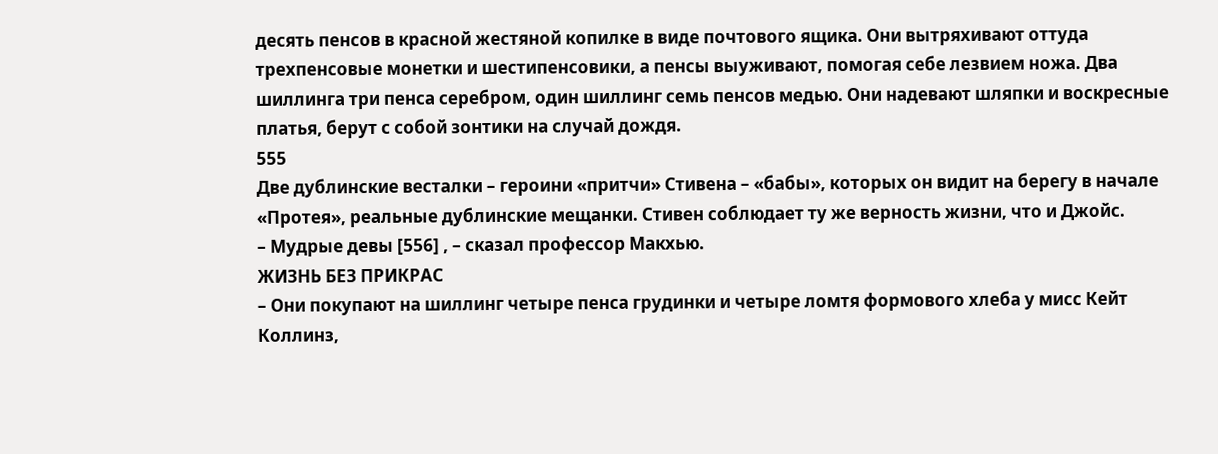десять пенсов в красной жестяной копилке в виде почтового ящика. Они вытряхивают оттуда трехпенсовые монетки и шестипенсовики, а пенсы выуживают, помогая себе лезвием ножа. Два шиллинга три пенса серебром, один шиллинг семь пенсов медью. Они надевают шляпки и воскресные платья, берут с собой зонтики на случай дождя.
555
Две дублинские весталки – героини «притчи» Стивена – «бабы», которых он видит на берегу в начале «Протея», реальные дублинские мещанки. Стивен соблюдает ту же верность жизни, что и Джойс.
– Мудрые девы [556] , – сказал профессор Макхью.
ЖИЗНЬ БЕЗ ПРИКРАС
– Они покупают на шиллинг четыре пенса грудинки и четыре ломтя формового хлеба у мисс Кейт Коллинз,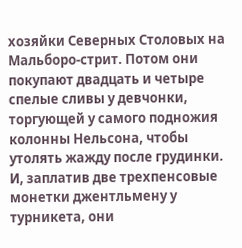хозяйки Северных Столовых на Мальборо-стрит. Потом они покупают двадцать и четыре спелые сливы у девчонки, торгующей у самого подножия колонны Нельсона, чтобы утолять жажду после грудинки. И, заплатив две трехпенсовые монетки джентльмену у турникета, они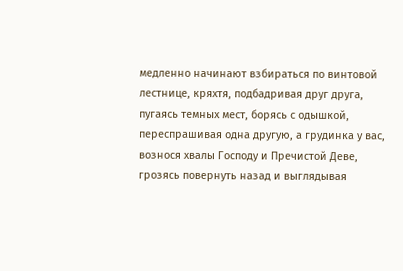медленно начинают взбираться по винтовой лестнице, кряхтя, подбадривая друг друга, пугаясь темных мест, борясь с одышкой, переспрашивая одна другую, а грудинка у вас, вознося хвалы Господу и Пречистой Деве, грозясь повернуть назад и выглядывая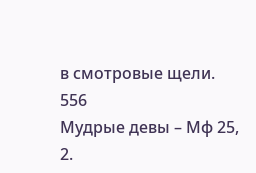в смотровые щели.
556
Мудрые девы – Мф 25, 2.